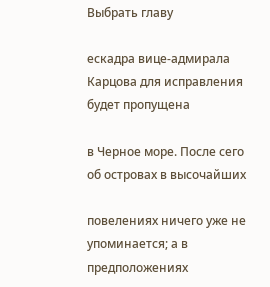Выбрать главу

ескадра вице-адмирала Карцова для исправления будет пропущена

в Черное море. После сего об островах в высочайших

повелениях ничего уже не упоминается; а в предположениях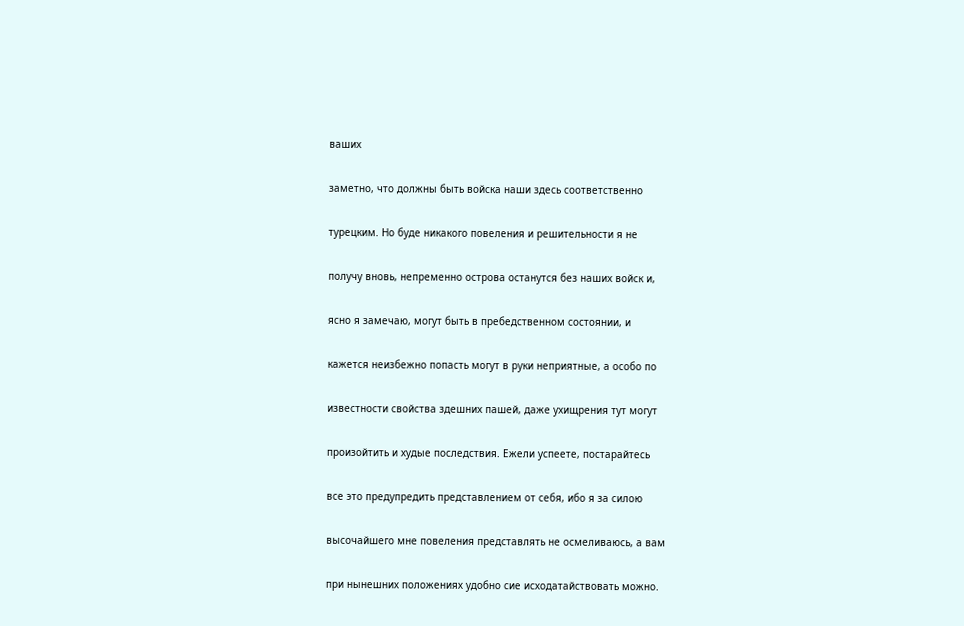ваших

заметно, что должны быть войска наши здесь соответственно

турецким. Но буде никакого повеления и решительности я не

получу вновь, непременно острова останутся без наших войск и,

ясно я замечаю, могут быть в пребедственном состоянии, и

кажется неизбежно попасть могут в руки неприятные, а особо по

известности свойства здешних пашей, даже ухищрения тут могут

произойтить и худые последствия. Ежели успеете, постарайтесь

все это предупредить представлением от себя, ибо я за силою

высочайшего мне повеления представлять не осмеливаюсь, а вам

при нынешних положениях удобно сие исходатайствовать можно.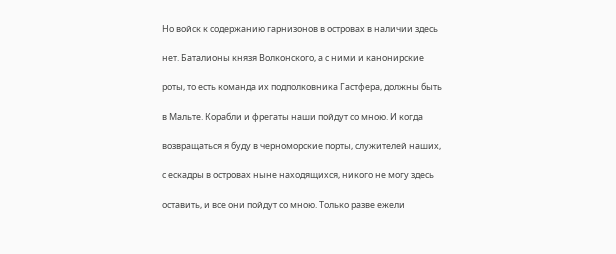Но войск к содержанию гарнизонов в островах в наличии здесь

нет. Баталионы князя Волконского, а с ними и канонирские

роты, то есть команда их подполковника Гастфера, должны быть

в Мальте. Корабли и фрегаты наши пойдут со мною. И когда

возвращаться я буду в черноморские порты, служителей наших,

с ескадры в островах ныне находящихся, никого не могу здесь

оставить, и все они пойдут со мною. Только разве ежели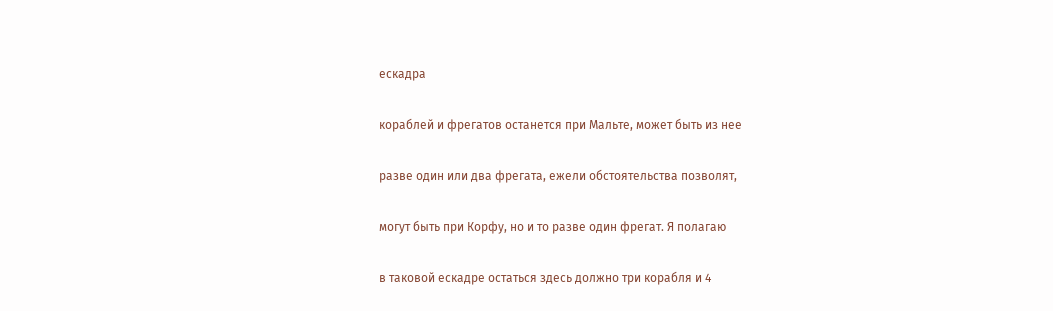ескадра

кораблей и фрегатов останется при Мальте, может быть из нее

разве один или два фрегата, ежели обстоятельства позволят,

могут быть при Корфу, но и то разве один фрегат. Я полагаю

в таковой ескадре остаться здесь должно три корабля и 4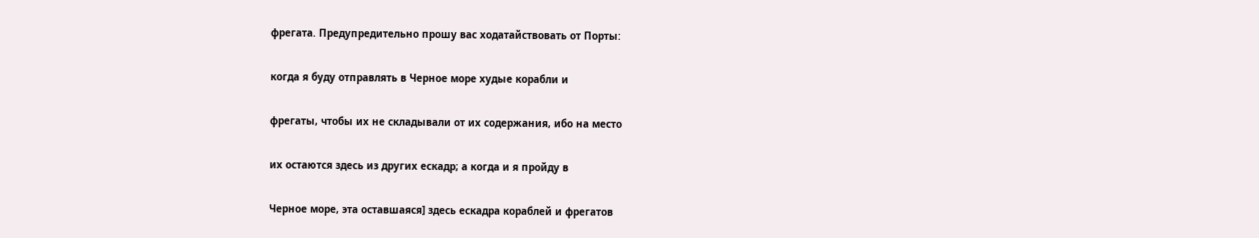фрегата. Предупредительно прошу вас ходатайствовать от Порты:

когда я буду отправлять в Черное море худые корабли и

фрегаты, чтобы их не складывали от их содержания, ибо на место

их остаются здесь из других ескадр; а когда и я пройду в

Черное море, эта оставшаяся] здесь ескадра кораблей и фрегатов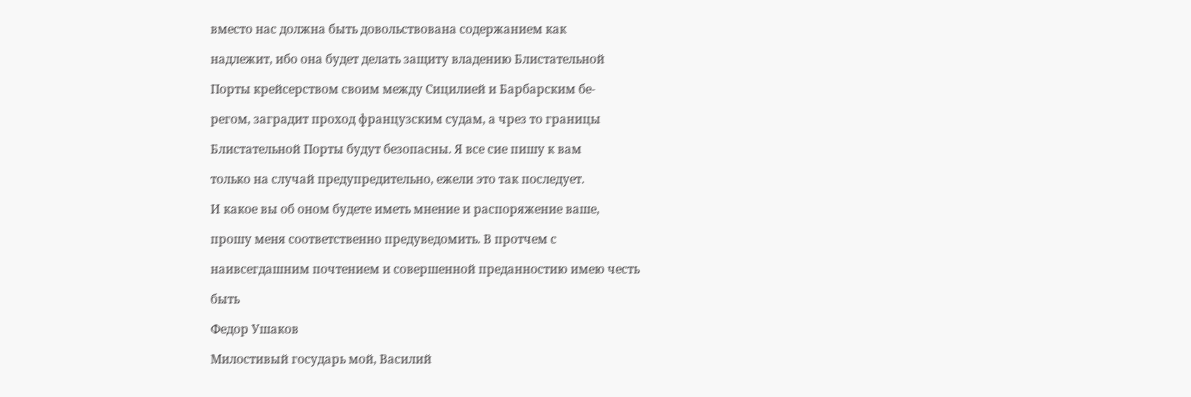вместо нас должна быть довольствована содержанием как

надлежит, ибо она будет делать защиту владению Блистательной

Порты крейсерством своим между Сицилией и Барбарским бе-

регом, заградит проход французским судам, а чрез то границы

Блистательной Порты будут безопасны. Я все сие пишу к вам

только на случай предупредительно, ежели это так последует.

И какое вы об оном будете иметь мнение и распоряжение ваше,

прошу меня соответственно предуведомить. В протчем с

наивсегдашним почтением и совершенной преданностию имею честь

быть

Федор Ушаков

Милостивый государь мой, Василий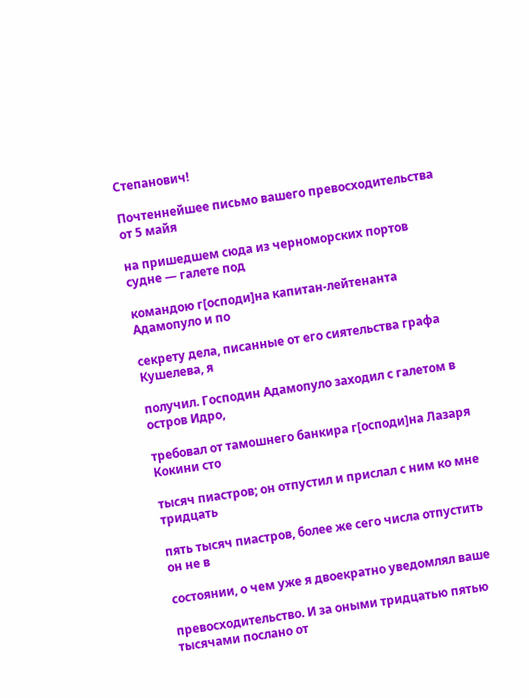Степанович!

Почтеннейшее письмо вашего превосходительства от 5 майя

на пришедшем сюда из черноморских портов судне — галете под

командою г[осподи]на капитан-лейтенанта Адамопуло и по

секрету дела, писанные от его сиятельства графа Кушелева, я

получил. Господин Адамопуло заходил с галетом в остров Идро,

требовал от тамошнего банкира г[осподи]на Лазаря Кокини сто

тысяч пиастров; он отпустил и прислал с ним ко мне тридцать

пять тысяч пиастров, более же сего числа отпустить он не в

состоянии, о чем уже я двоекратно уведомлял ваше

превосходительство. И за оными тридцатью пятью тысячами послано от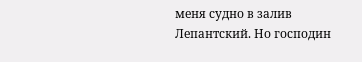меня судно в залив Лепантский. Но господин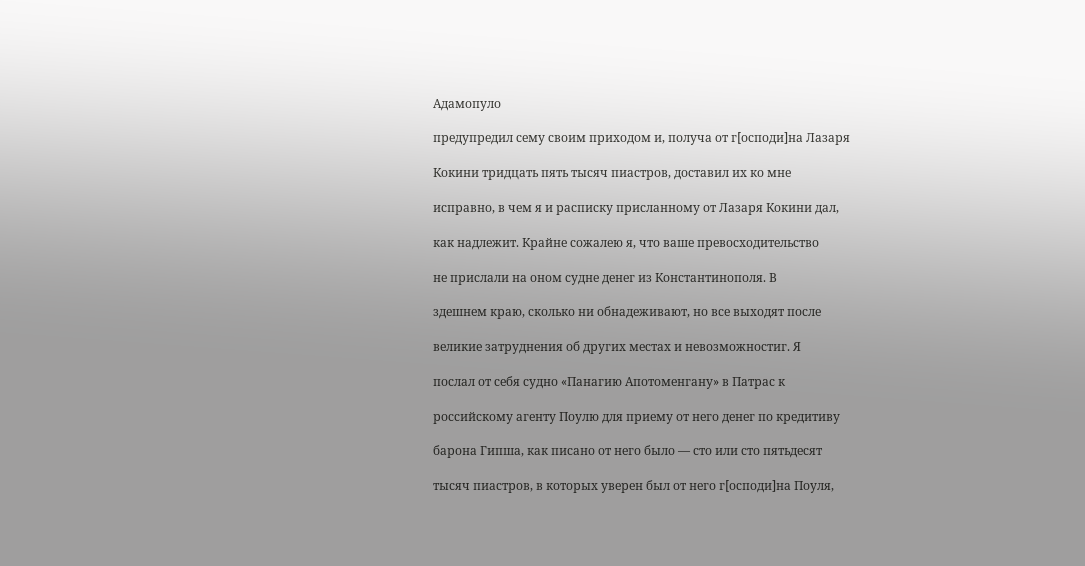Адамопуло

предупредил сему своим приходом и, получа от г[осподи]на Лазаря

Кокини тридцать пять тысяч пиастров, доставил их ко мне

исправно, в чем я и расписку присланному от Лазаря Кокини дал,

как надлежит. Крайне сожалею я, что ваше превосходительство

не прислали на оном судне денег из Константинополя. В

здешнем краю, сколько ни обнадеживают, но все выходят после

великие затруднения об других местах и невозможностиг. Я

послал от себя судно «Панагию Апотоменгану» в Патрас к

российскому агенту Поулю для приему от него денег по кредитиву

барона Гипша, как писано от него было — сто или сто пятьдесят

тысяч пиастров, в которых уверен был от него г[осподи]на Поуля,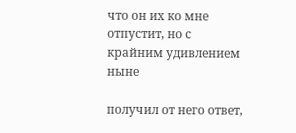что он их ко мне отпустит, но с крайним удивлением ныне

получил от него ответ,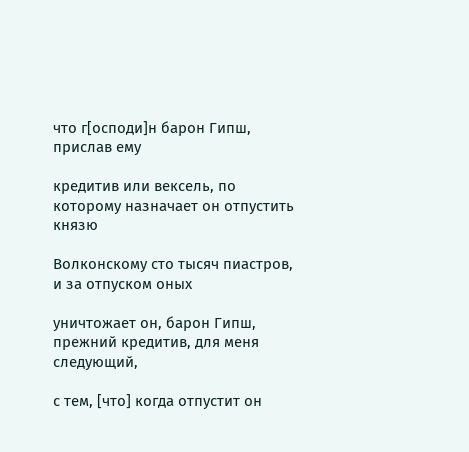что г[осподи]н барон Гипш, прислав ему

кредитив или вексель, по которому назначает он отпустить князю

Волконскому сто тысяч пиастров, и за отпуском оных

уничтожает он, барон Гипш, прежний кредитив, для меня следующий,

с тем, [что] когда отпустит он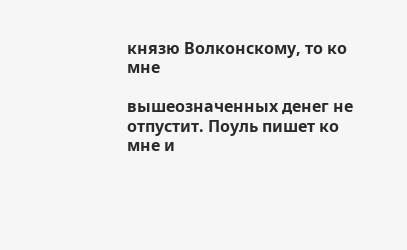князю Волконскому, то ко мне

вышеозначенных денег не отпустит. Поуль пишет ко мне и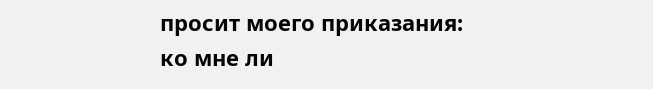просит моего приказания: ко мне ли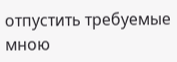отпустить требуемые мною